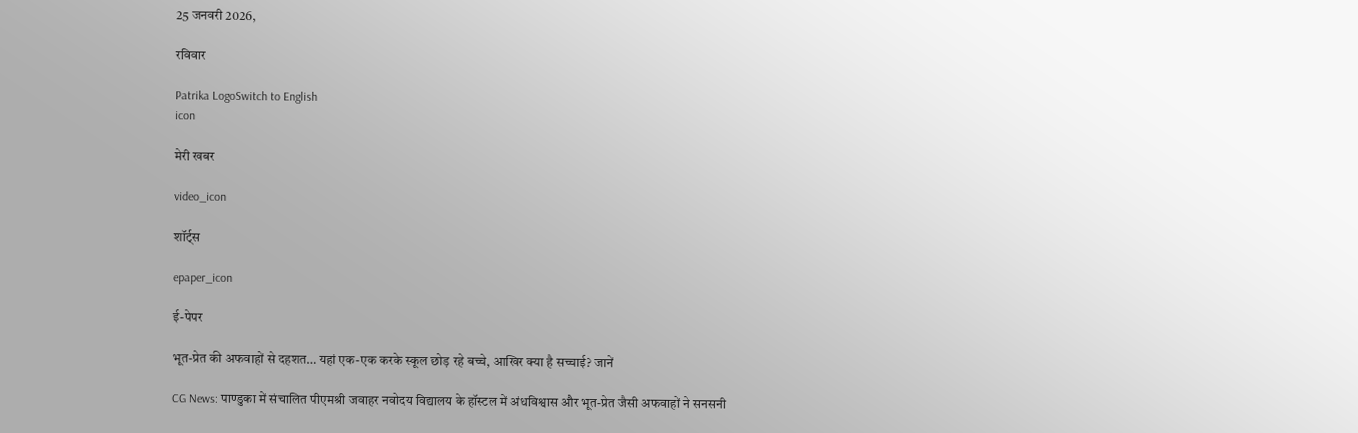25 जनवरी 2026,

रविवार

Patrika LogoSwitch to English
icon

मेरी खबर

video_icon

शॉर्ट्स

epaper_icon

ई-पेपर

भूत-प्रेत की अफवाहों से दहशत… यहां एक-एक करके स्कूल छोड़ रहे बच्चे, आखिर क्या है सच्चाई? जानें

CG News: पाण्डुका में संचालित पीएमश्री जवाहर नवोदय विद्यालय के हॉस्टल में अंधविश्वास और भूत-प्रेत जैसी अफवाहों ने सनसनी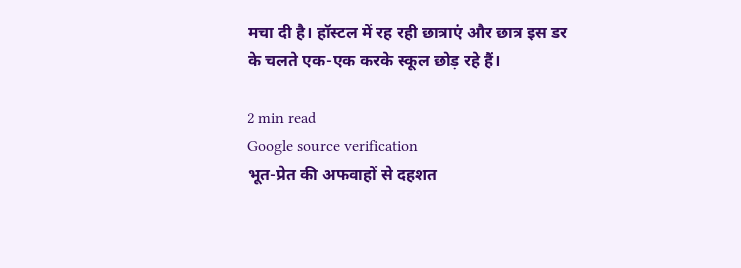मचा दी है। हॉस्टल में रह रही छात्राएं और छात्र इस डर के चलते एक-एक करके स्कूल छोड़ रहे हैं।

2 min read
Google source verification
भूत-प्रेत की अफवाहों से दहशत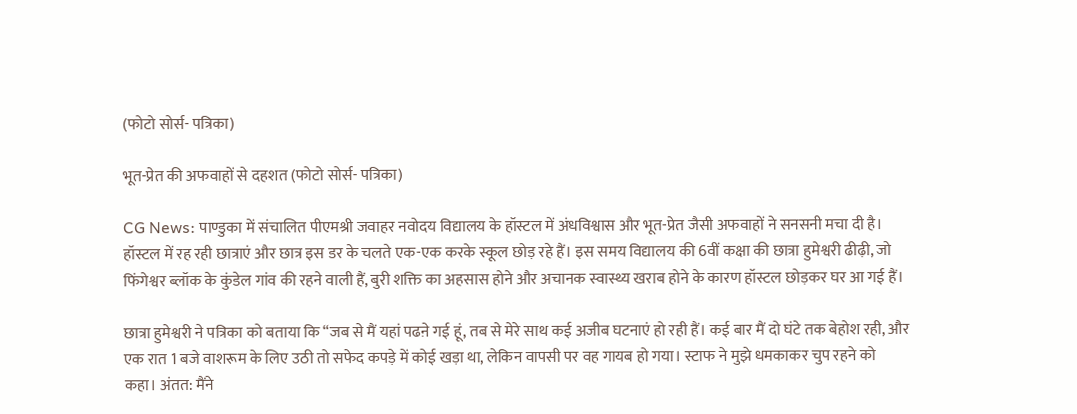(फोटो सोर्स- पत्रिका)

भूत-प्रेत की अफवाहों से दहशत (फोटो सोर्स- पत्रिका)

CG News: पाण्डुका में संचालित पीएमश्री जवाहर नवोदय विद्यालय के हॉस्टल में अंधविश्वास और भूत-प्रेत जैसी अफवाहों ने सनसनी मचा दी है। हॉस्टल में रह रही छात्राएं और छात्र इस डर के चलते एक-एक करके स्कूल छोड़ रहे हैं। इस समय विद्यालय की 6वीं कक्षा की छात्रा हुमेश्वरी ढीढ़ी, जो फिंगेश्वर ब्लॉक के कुंडेल गांव की रहने वाली हैं, बुरी शक्ति का अहसास होने और अचानक स्वास्थ्य खराब होने के कारण हॉस्टल छोड़कर घर आ गई हैं।

छात्रा हुमेश्वरी ने पत्रिका को बताया कि ‘‘जब से मैं यहां पढऩे गई हूं, तब से मेरे साथ कई अजीब घटनाएं हो रही हैं। कई बार मैं दो घंटे तक बेहोश रही, और एक रात 1 बजे वाशरूम के लिए उठी तो सफेद कपड़े में कोई खड़ा था, लेकिन वापसी पर वह गायब हो गया। स्टाफ ने मुझे धमकाकर चुप रहने को कहा। अंतत: मैंने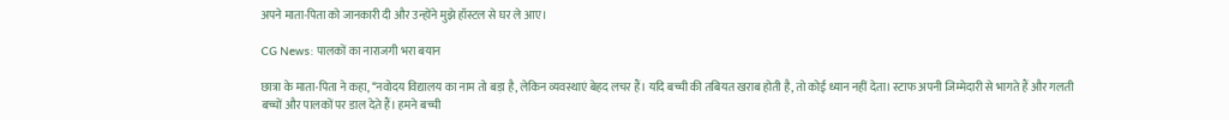अपने माता-पिता को जानकारी दी और उन्होंने मुझे हॉस्टल से घर ले आए।

CG News: पालकों का नाराजगी भरा बयान

छात्रा के माता-पिता ने कहा, ‘‘नवोदय विद्यालय का नाम तो बड़ा है, लेकिन व्यवस्थाएं बेहद लचर हैं। यदि बच्ची की तबियत खराब होती है, तो कोई ध्यान नहीं देता। स्टाफ अपनी जिम्मेदारी से भागते हैं और गलती बच्चों और पालकों पर डाल देते हैं। हमने बच्ची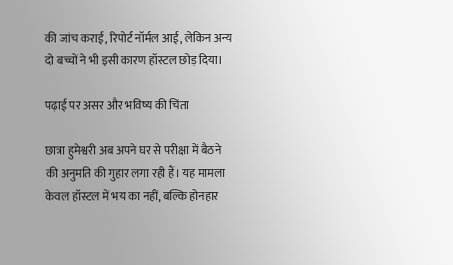की जांच कराई, रिपोर्ट नॉर्मल आई, लेकिन अन्य दो बच्चों ने भी इसी कारण हॉस्टल छोड़ दिया।

पढ़ाई पर असर और भविष्य की चिंता

छात्रा हुमेश्वरी अब अपने घर से परीक्षा में बैठने की अनुमति की गुहार लगा रही हैं। यह मामला केवल हॉस्टल में भय का नहीं, बल्कि होनहार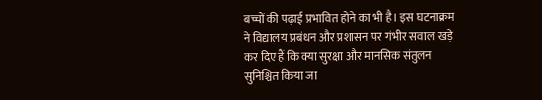बच्चों की पढ़ाई प्रभावित होने का भी है। इस घटनाक्रम ने विद्यालय प्रबंधन और प्रशासन पर गंभीर सवाल खड़े कर दिए हैं कि क्या सुरक्षा और मानसिक संतुलन सुनिश्चित किया जा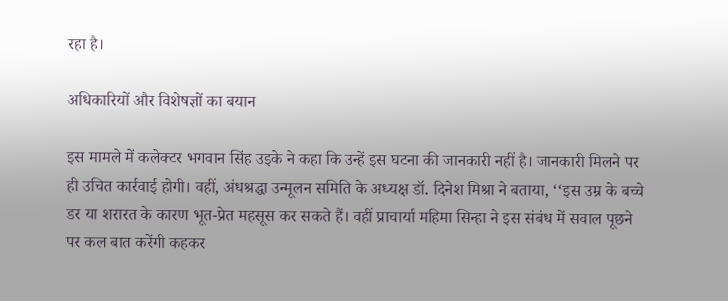रहा है।

अधिकारियों और विशेषज्ञों का बयान

इस मामले में कलेक्टर भगवान सिंह उइके ने कहा कि उन्हें इस घटना की जानकारी नहीं है। जानकारी मिलने पर ही उचित कार्रवाई होगी। वहीं, अंधश्रद्धा उन्मूलन समिति के अध्यक्ष डॉ. दिनेश मिश्रा ने बताया, ‘‘इस उम्र के बच्चे डर या शरारत के कारण भूत-प्रेत महसूस कर सकते हैं। वहीं प्राचार्या महिमा सिन्हा ने इस संबंध में सवाल पूछने पर कल बात करेंगी कहकर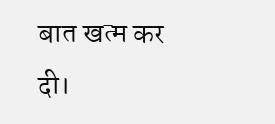बात खत्म कर दी।